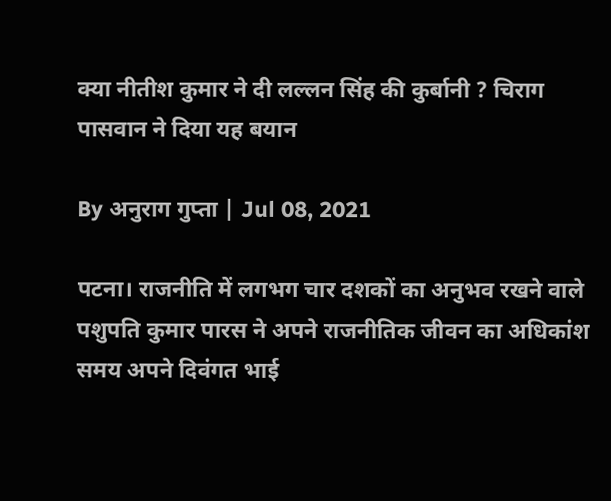क्या नीतीश कुमार ने दी लल्लन सिंह की कुर्बानी ? चिराग पासवान ने दिया यह बयान

By अनुराग गुप्ता | Jul 08, 2021

पटना। राजनीति में लगभग चार दशकों का अनुभव रखने वाले पशुपति कुमार पारस ने अपने राजनीतिक जीवन का अधिकांश समय अपने दिवंगत भाई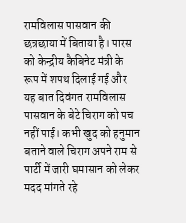रामविलास पासवान की छत्रछाया में बिताया है। पारस को केन्द्रीय कैबिनेट मंत्री के रूप में शपथ दिलाई गई और यह बात दिवंगत रामविलास पासवान के बेटे चिराग को पच नहीं पाई। कभी खुद को हनुमान बताने वाले चिराग अपने राम से पार्टी में जारी घमासान को लेकर मदद मांगते रहे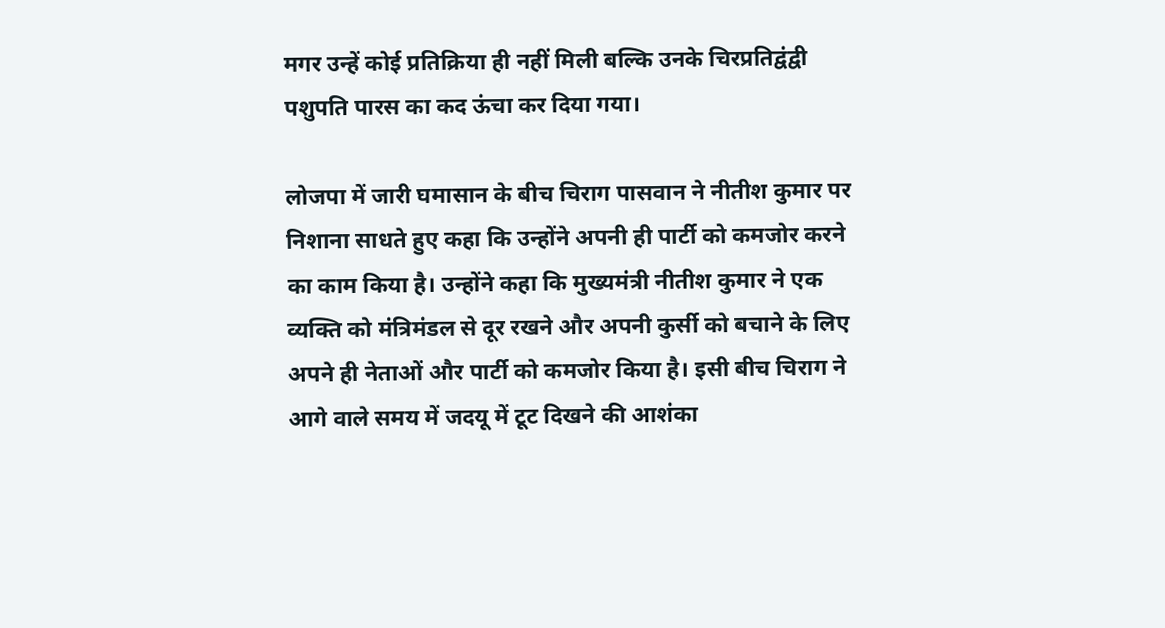मगर उन्हें कोई प्रतिक्रिया ही नहीं मिली बल्कि उनके चिरप्रतिद्वंद्वी पशुपति पारस का कद ऊंचा कर दिया गया।

लोजपा में जारी घमासान के बीच चिराग पासवान ने नीतीश कुमार पर निशाना साधते हुए कहा कि उन्होंने अपनी ही पार्टी को कमजोर करने का काम किया है। उन्होंने कहा कि मुख्यमंत्री नीतीश कुमार ने एक व्यक्ति को मंत्रिमंडल से दूर रखने और अपनी कुर्सी को बचाने के लिए अपने ही नेताओं और पार्टी को कमजोर किया है। इसी बीच चिराग ने आगे वाले समय में जदयू में टूट दिखने की आशंका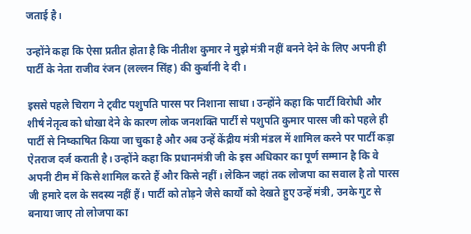जताई है।

उन्होंने कहा कि ऐसा प्रतीत होता है कि नीतीश कुमार ने मुझे मंत्री नहीं बनने देने के लिए अपनी ही पार्टी के नेता राजीव रंजन (लल्लन सिंह) की कुर्बानी दे दी।

इससे पहले चिराग ने ट्वीट पशुपति पारस पर निशाना साधा। उन्होंने कहा कि पार्टी विरोधी और शीर्ष नेतृत्व को धोखा देने के कारण लोक जनशक्ति पार्टी से पशुपति कुमार पारस जी को पहले ही पार्टी से निष्काषित किया जा चुका है और अब उन्हें केंद्रीय मंत्री मंडल में शामिल करने पर पार्टी कड़ा ऐतराज दर्ज कराती है। उन्होंने कहा कि प्रधानमंत्री जी के इस अधिकार का पूर्ण सम्मान है कि वे अपनी टीम में किसे शामिल करते हैं और किसे नहीं। लेकिन जहां तक लोजपा का सवाल है तो पारस जी हमारे दल के सदस्य नहीं हैं। पार्टी को तोड़ने जैसे कार्यों को देखते हुए उन्हें मंत्री, उनके गुट से बनाया जाए तो लोजपा का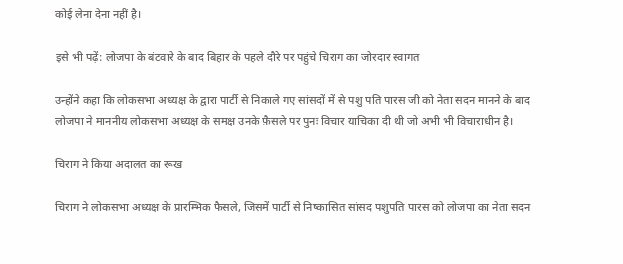कोई लेना देना नहीं है।

इसे भी पढ़ें: लोजपा के बंटवारे के बाद बिहार के पहले दौरे पर पहुंचे चिराग का जोरदार स्वागत

उन्होंने कहा कि लोकसभा अध्यक्ष के द्वारा पार्टी से निकाले गए सांसदों में से पशु पति पारस जी को नेता सदन मानने के बाद लोजपा ने माननीय लोकसभा अध्यक्ष के समक्ष उनके फ़ैसले पर पुनः विचार याचिका दी थी जो अभी भी विचाराधीन है।

चिराग ने किया अदालत का रूख

चिराग ने लोकसभा अध्यक्ष के प्रारम्भिक फैसले, जिसमें पार्टी से निष्कासित सांसद पशुपति पारस को लोजपा का नेता सदन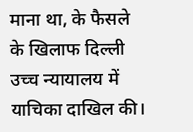माना था, के फैसले के खिलाफ दिल्ली उच्च न्यायालय में याचिका दाखिल की।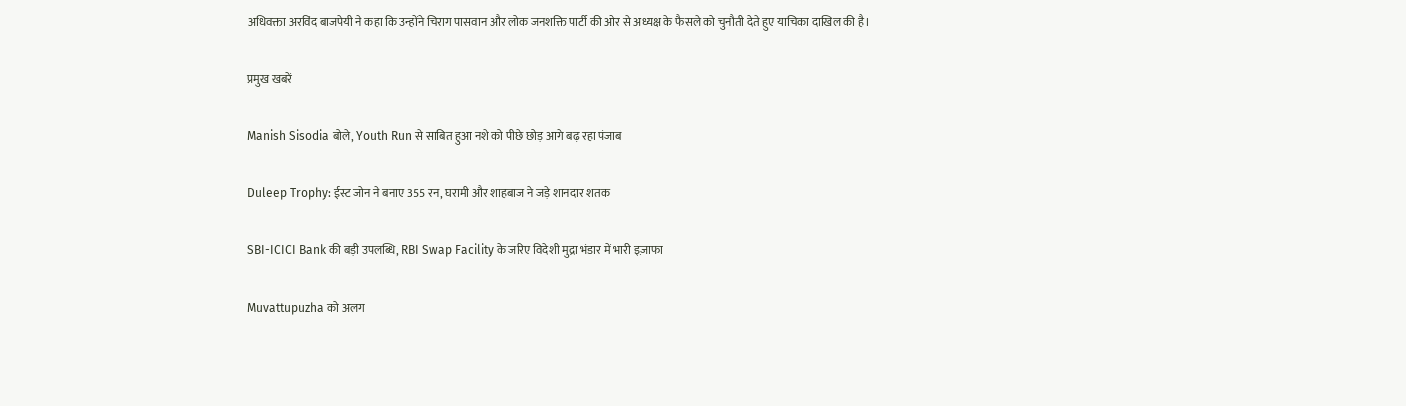अधिवक्ता अरविंद बाजपेयी ने कहा कि उन्होंने चिराग पासवान और लोक जनशक्ति पार्टी की ओर से अध्यक्ष के फैसले को चुनौती देते हुए याचिका दाखिल की है।

प्रमुख खबरें

Manish Sisodia बोले, Youth Run से साबित हुआ नशे को पीछे छोड़ आगे बढ़ रहा पंजाब

Duleep Trophy: ईस्ट जोन ने बनाए 355 रन, घरामी और शाहबाज ने जड़े शानदार शतक

SBI-ICICI Bank की बड़ी उपलब्धि, RBI Swap Facility के जरिए विदेशी मुद्रा भंडार में भारी इज़ाफा

Muvattupuzha को अलग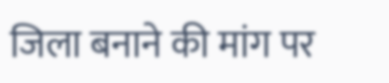जिला बनाने की मांग पर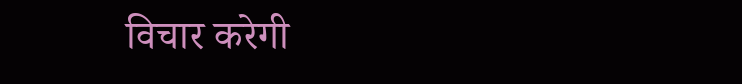विचार करेगी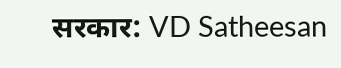सरकार: VD Satheesan